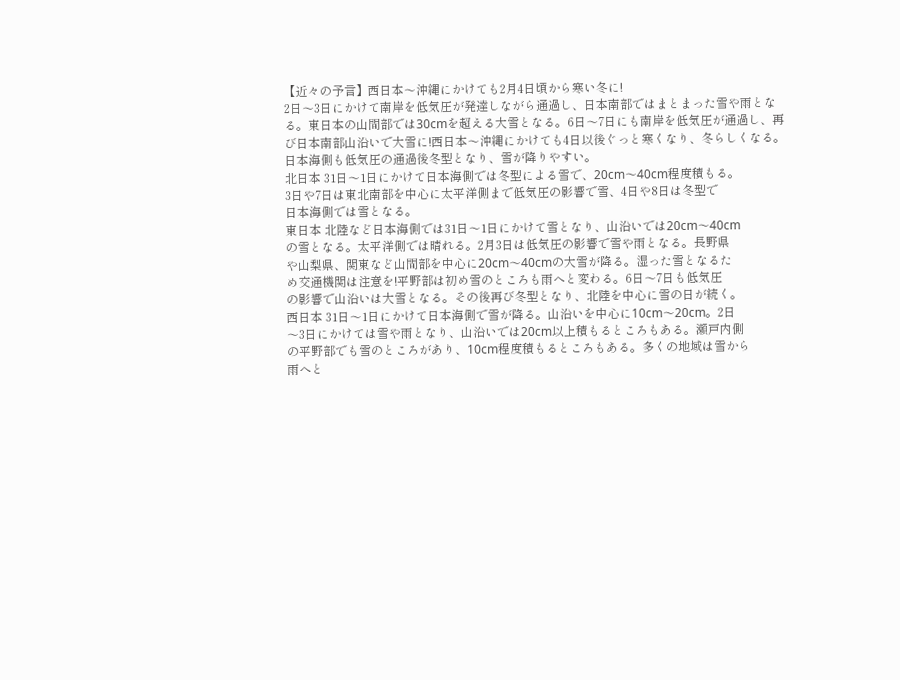【近々の予言】西日本〜沖縄にかけても2月4日頃から寒い冬に!
2日〜3日にかけて南岸を低気圧が発達しながら通過し、日本南部ではまとまった雪や雨となる。東日本の山間部では30cmを超える大雪となる。6日〜7日にも南岸を低気圧が通過し、再び日本南部山沿いで大雪に!西日本〜沖縄にかけても4日以後ぐっと寒くなり、冬らしくなる。日本海側も低気圧の通過後冬型となり、雪が降りやすい。
北日本 31日〜1日にかけて日本海側では冬型による雪で、20cm〜40cm程度積もる。
3日や7日は東北南部を中心に太平洋側まで低気圧の影響で雪、4日や8日は冬型で
日本海側では雪となる。
東日本 北陸など日本海側では31日〜1日にかけて雪となり、山沿いでは20cm〜40cm
の雪となる。太平洋側では晴れる。2月3日は低気圧の影響で雪や雨となる。長野県
や山梨県、関東など山間部を中心に20cm〜40cmの大雪が降る。湿った雪となるた
め交通機関は注意を!平野部は初め雪のところも雨へと変わる。6日〜7日も低気圧
の影響で山沿いは大雪となる。その後再び冬型となり、北陸を中心に雪の日が続く。
西日本 31日〜1日にかけて日本海側で雪が降る。山沿いを中心に10cm〜20cm。2日
〜3日にかけては雪や雨となり、山沿いでは20cm以上積もるところもある。瀬戸内側
の平野部でも雪のところがあり、10cm程度積もるところもある。多くの地域は雪から
雨へと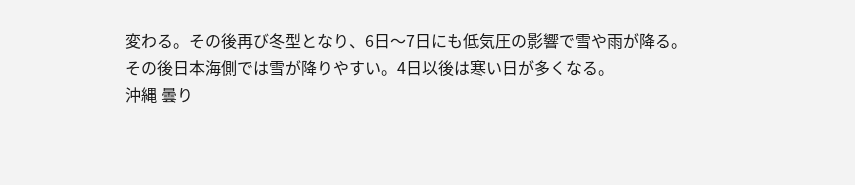変わる。その後再び冬型となり、6日〜7日にも低気圧の影響で雪や雨が降る。
その後日本海側では雪が降りやすい。4日以後は寒い日が多くなる。
沖縄 曇り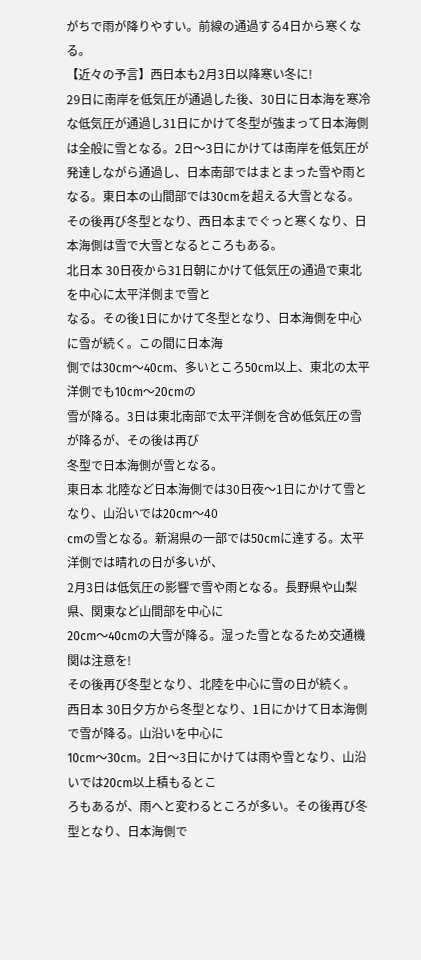がちで雨が降りやすい。前線の通過する4日から寒くなる。
【近々の予言】西日本も2月3日以降寒い冬に!
29日に南岸を低気圧が通過した後、30日に日本海を寒冷な低気圧が通過し31日にかけて冬型が強まって日本海側は全般に雪となる。2日〜3日にかけては南岸を低気圧が発達しながら通過し、日本南部ではまとまった雪や雨となる。東日本の山間部では30cmを超える大雪となる。その後再び冬型となり、西日本までぐっと寒くなり、日本海側は雪で大雪となるところもある。
北日本 30日夜から31日朝にかけて低気圧の通過で東北を中心に太平洋側まで雪と
なる。その後1日にかけて冬型となり、日本海側を中心に雪が続く。この間に日本海
側では30cm〜40cm、多いところ50cm以上、東北の太平洋側でも10cm〜20cmの
雪が降る。3日は東北南部で太平洋側を含め低気圧の雪が降るが、その後は再び
冬型で日本海側が雪となる。
東日本 北陸など日本海側では30日夜〜1日にかけて雪となり、山沿いでは20cm〜40
cmの雪となる。新潟県の一部では50cmに達する。太平洋側では晴れの日が多いが、
2月3日は低気圧の影響で雪や雨となる。長野県や山梨県、関東など山間部を中心に
20cm〜40cmの大雪が降る。湿った雪となるため交通機関は注意を!
その後再び冬型となり、北陸を中心に雪の日が続く。
西日本 30日夕方から冬型となり、1日にかけて日本海側で雪が降る。山沿いを中心に
10cm〜30cm。2日〜3日にかけては雨や雪となり、山沿いでは20cm以上積もるとこ
ろもあるが、雨へと変わるところが多い。その後再び冬型となり、日本海側で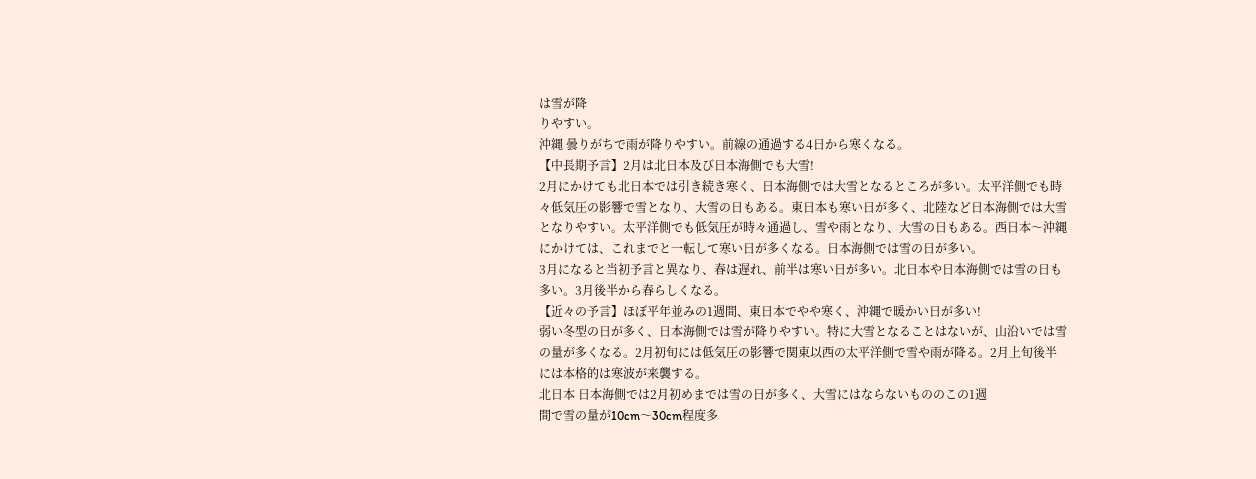は雪が降
りやすい。
沖縄 曇りがちで雨が降りやすい。前線の通過する4日から寒くなる。
【中長期予言】2月は北日本及び日本海側でも大雪!
2月にかけても北日本では引き続き寒く、日本海側では大雪となるところが多い。太平洋側でも時々低気圧の影響で雪となり、大雪の日もある。東日本も寒い日が多く、北陸など日本海側では大雪となりやすい。太平洋側でも低気圧が時々通過し、雪や雨となり、大雪の日もある。西日本〜沖縄にかけては、これまでと一転して寒い日が多くなる。日本海側では雪の日が多い。
3月になると当初予言と異なり、春は遅れ、前半は寒い日が多い。北日本や日本海側では雪の日も多い。3月後半から春らしくなる。
【近々の予言】ほぼ平年並みの1週間、東日本でやや寒く、沖縄で暖かい日が多い!
弱い冬型の日が多く、日本海側では雪が降りやすい。特に大雪となることはないが、山沿いでは雪の量が多くなる。2月初旬には低気圧の影響で関東以西の太平洋側で雪や雨が降る。2月上旬後半には本格的は寒波が来襲する。
北日本 日本海側では2月初めまでは雪の日が多く、大雪にはならないもののこの1週
間で雪の量が10cm〜30cm程度多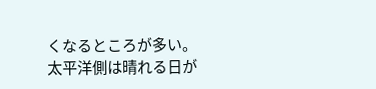くなるところが多い。太平洋側は晴れる日が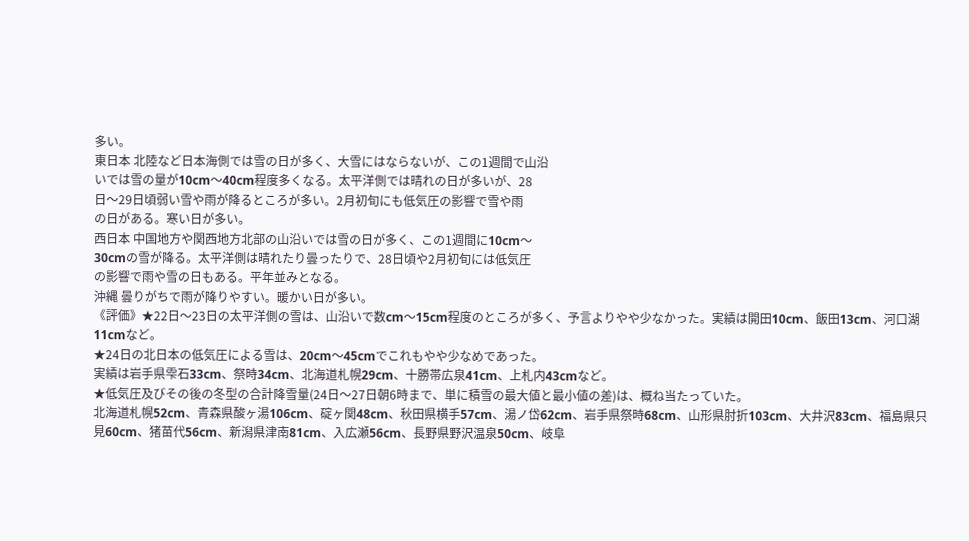多い。
東日本 北陸など日本海側では雪の日が多く、大雪にはならないが、この1週間で山沿
いでは雪の量が10cm〜40cm程度多くなる。太平洋側では晴れの日が多いが、28
日〜29日頃弱い雪や雨が降るところが多い。2月初旬にも低気圧の影響で雪や雨
の日がある。寒い日が多い。
西日本 中国地方や関西地方北部の山沿いでは雪の日が多く、この1週間に10cm〜
30cmの雪が降る。太平洋側は晴れたり曇ったりで、28日頃や2月初旬には低気圧
の影響で雨や雪の日もある。平年並みとなる。
沖縄 曇りがちで雨が降りやすい。暖かい日が多い。
《評価》★22日〜23日の太平洋側の雪は、山沿いで数cm〜15cm程度のところが多く、予言よりやや少なかった。実績は開田10cm、飯田13cm、河口湖11cmなど。
★24日の北日本の低気圧による雪は、20cm〜45cmでこれもやや少なめであった。
実績は岩手県雫石33cm、祭時34cm、北海道札幌29cm、十勝帯広泉41cm、上札内43cmなど。
★低気圧及びその後の冬型の合計降雪量(24日〜27日朝6時まで、単に積雪の最大値と最小値の差)は、概ね当たっていた。
北海道札幌52cm、青森県酸ヶ湯106cm、碇ヶ関48cm、秋田県横手57cm、湯ノ岱62cm、岩手県祭時68cm、山形県肘折103cm、大井沢83cm、福島県只見60cm、猪苗代56cm、新潟県津南81cm、入広瀬56cm、長野県野沢温泉50cm、岐阜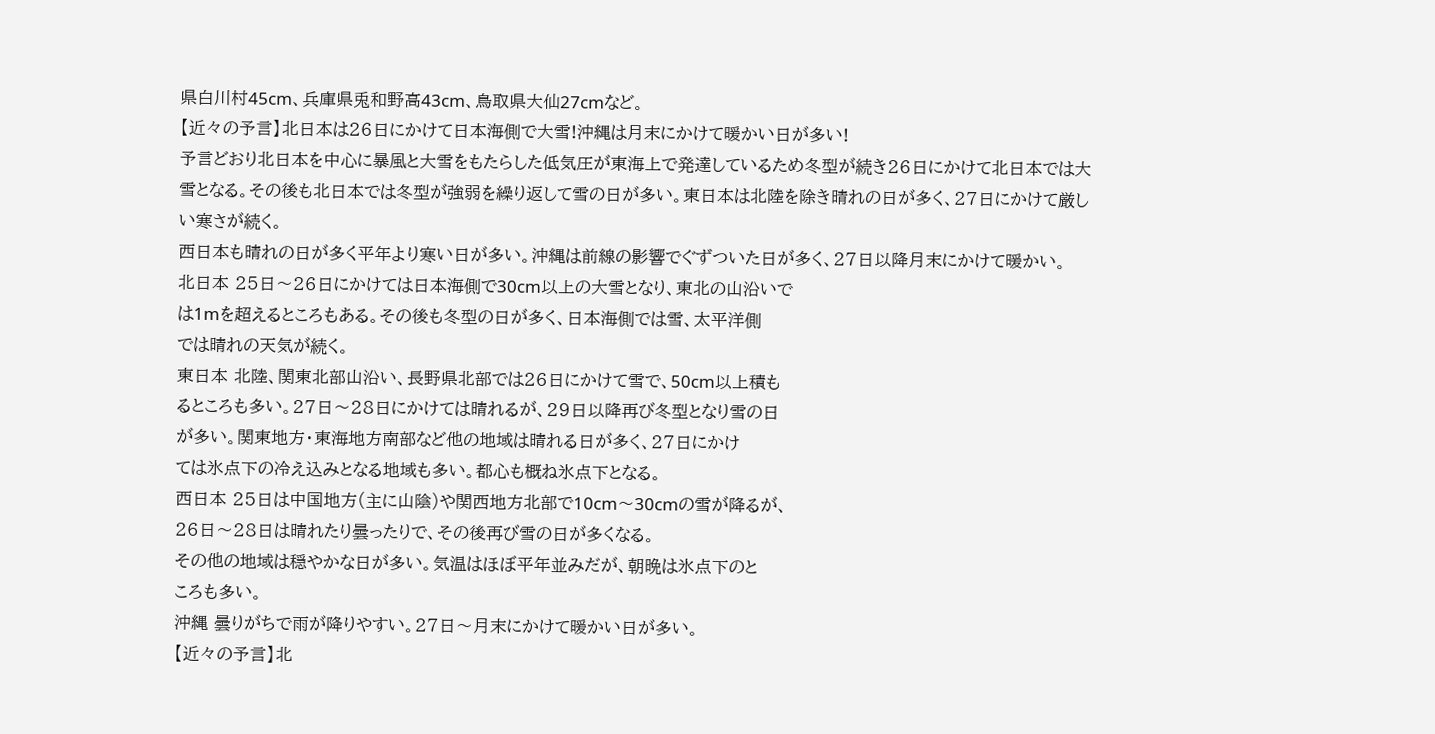県白川村45cm、兵庫県兎和野高43cm、鳥取県大仙27cmなど。
【近々の予言】北日本は26日にかけて日本海側で大雪!沖縄は月末にかけて暖かい日が多い!
予言どおり北日本を中心に暴風と大雪をもたらした低気圧が東海上で発達しているため冬型が続き26日にかけて北日本では大雪となる。その後も北日本では冬型が強弱を繰り返して雪の日が多い。東日本は北陸を除き晴れの日が多く、27日にかけて厳しい寒さが続く。
西日本も晴れの日が多く平年より寒い日が多い。沖縄は前線の影響でぐずついた日が多く、27日以降月末にかけて暖かい。
北日本 25日〜26日にかけては日本海側で30cm以上の大雪となり、東北の山沿いで
は1mを超えるところもある。その後も冬型の日が多く、日本海側では雪、太平洋側
では晴れの天気が続く。
東日本 北陸、関東北部山沿い、長野県北部では26日にかけて雪で、50cm以上積も
るところも多い。27日〜28日にかけては晴れるが、29日以降再び冬型となり雪の日
が多い。関東地方・東海地方南部など他の地域は晴れる日が多く、27日にかけ
ては氷点下の冷え込みとなる地域も多い。都心も概ね氷点下となる。
西日本 25日は中国地方(主に山陰)や関西地方北部で10cm〜30cmの雪が降るが、
26日〜28日は晴れたり曇ったりで、その後再び雪の日が多くなる。
その他の地域は穏やかな日が多い。気温はほぼ平年並みだが、朝晩は氷点下のと
ころも多い。
沖縄 曇りがちで雨が降りやすい。27日〜月末にかけて暖かい日が多い。
【近々の予言】北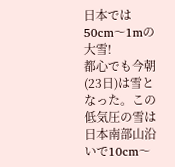日本では50cm〜1mの大雪!
都心でも今朝(23日)は雪となった。この低気圧の雪は日本南部山沿いで10cm〜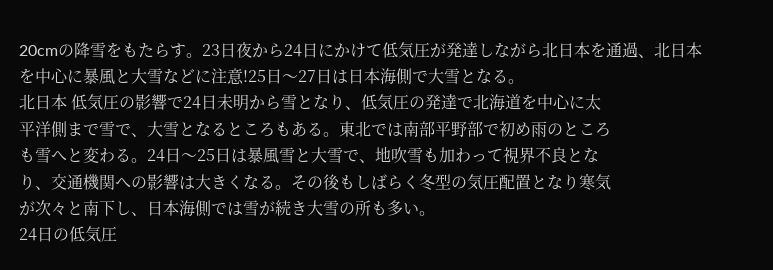20cmの降雪をもたらす。23日夜から24日にかけて低気圧が発達しながら北日本を通過、北日本を中心に暴風と大雪などに注意!25日〜27日は日本海側で大雪となる。
北日本 低気圧の影響で24日未明から雪となり、低気圧の発達で北海道を中心に太
平洋側まで雪で、大雪となるところもある。東北では南部平野部で初め雨のところ
も雪へと変わる。24日〜25日は暴風雪と大雪で、地吹雪も加わって視界不良とな
り、交通機関への影響は大きくなる。その後もしばらく冬型の気圧配置となり寒気
が次々と南下し、日本海側では雪が続き大雪の所も多い。
24日の低気圧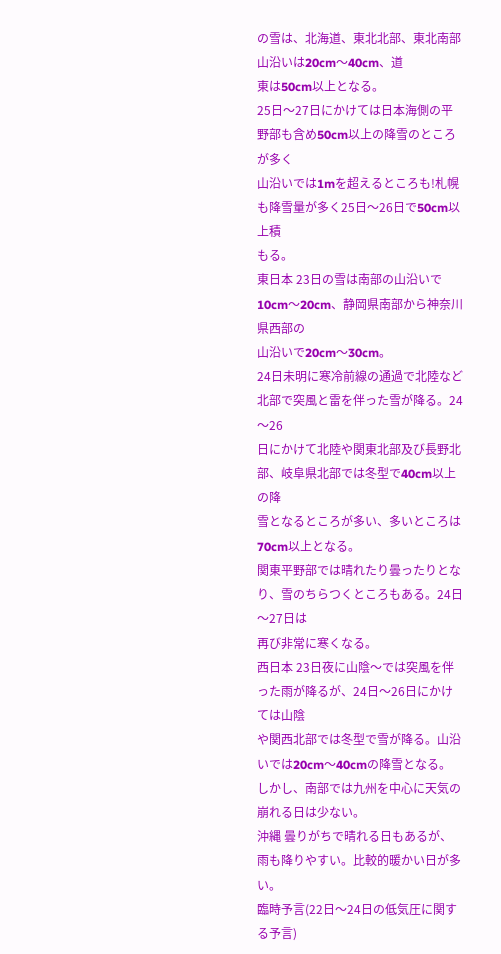の雪は、北海道、東北北部、東北南部山沿いは20cm〜40cm、道
東は50cm以上となる。
25日〜27日にかけては日本海側の平野部も含め50cm以上の降雪のところが多く
山沿いでは1mを超えるところも!札幌も降雪量が多く25日〜26日で50cm以上積
もる。
東日本 23日の雪は南部の山沿いで10cm〜20cm、静岡県南部から神奈川県西部の
山沿いで20cm〜30cm。
24日未明に寒冷前線の通過で北陸など北部で突風と雷を伴った雪が降る。24〜26
日にかけて北陸や関東北部及び長野北部、岐阜県北部では冬型で40cm以上の降
雪となるところが多い、多いところは70cm以上となる。
関東平野部では晴れたり曇ったりとなり、雪のちらつくところもある。24日〜27日は
再び非常に寒くなる。
西日本 23日夜に山陰〜では突風を伴った雨が降るが、24日〜26日にかけては山陰
や関西北部では冬型で雪が降る。山沿いでは20cm〜40cmの降雪となる。
しかし、南部では九州を中心に天気の崩れる日は少ない。
沖縄 曇りがちで晴れる日もあるが、雨も降りやすい。比較的暖かい日が多い。
臨時予言(22日〜24日の低気圧に関する予言)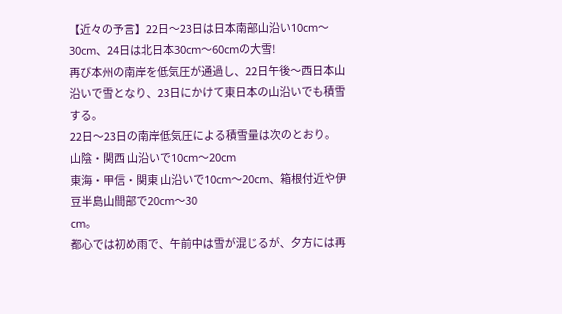【近々の予言】22日〜23日は日本南部山沿い10cm〜30cm、24日は北日本30cm〜60cmの大雪!
再び本州の南岸を低気圧が通過し、22日午後〜西日本山沿いで雪となり、23日にかけて東日本の山沿いでも積雪する。
22日〜23日の南岸低気圧による積雪量は次のとおり。
山陰・関西 山沿いで10cm〜20cm
東海・甲信・関東 山沿いで10cm〜20cm、箱根付近や伊豆半島山間部で20cm〜30
cm。
都心では初め雨で、午前中は雪が混じるが、夕方には再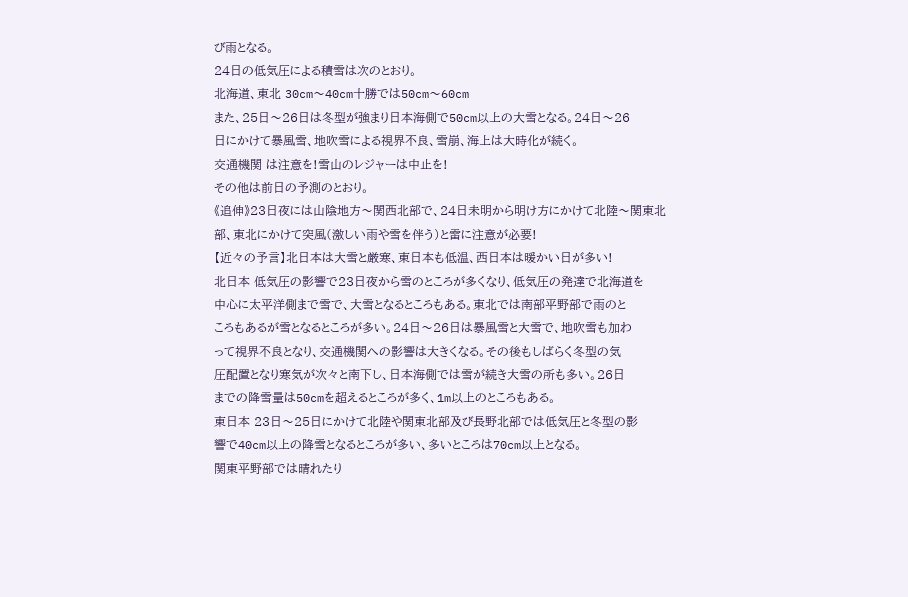び雨となる。
24日の低気圧による積雪は次のとおり。
北海道、東北 30cm〜40cm十勝では50cm〜60cm
また、25日〜26日は冬型が強まり日本海側で50cm以上の大雪となる。24日〜26
日にかけて暴風雪、地吹雪による視界不良、雪崩、海上は大時化が続く。
交通機関 は注意を!雪山のレジャーは中止を!
その他は前日の予測のとおり。
《追伸》23日夜には山陰地方〜関西北部で、24日未明から明け方にかけて北陸〜関東北部、東北にかけて突風(激しい雨や雪を伴う)と雷に注意が必要!
【近々の予言】北日本は大雪と厳寒、東日本も低温、西日本は暖かい日が多い!
北日本 低気圧の影響で23日夜から雪のところが多くなり、低気圧の発達で北海道を
中心に太平洋側まで雪で、大雪となるところもある。東北では南部平野部で雨のと
ころもあるが雪となるところが多い。24日〜26日は暴風雪と大雪で、地吹雪も加わ
って視界不良となり、交通機関への影響は大きくなる。その後もしばらく冬型の気
圧配置となり寒気が次々と南下し、日本海側では雪が続き大雪の所も多い。26日
までの降雪量は50cmを超えるところが多く、1m以上のところもある。
東日本 23日〜25日にかけて北陸や関東北部及び長野北部では低気圧と冬型の影
響で40cm以上の降雪となるところが多い、多いところは70cm以上となる。
関東平野部では晴れたり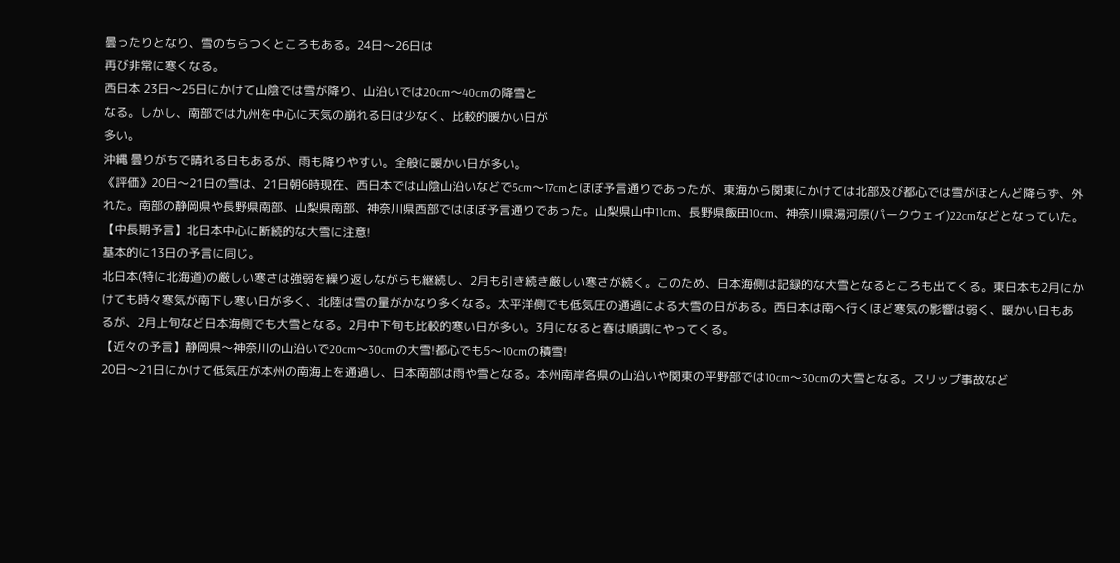曇ったりとなり、雪のちらつくところもある。24日〜26日は
再び非常に寒くなる。
西日本 23日〜25日にかけて山陰では雪が降り、山沿いでは20cm〜40cmの降雪と
なる。しかし、南部では九州を中心に天気の崩れる日は少なく、比較的暖かい日が
多い。
沖縄 曇りがちで晴れる日もあるが、雨も降りやすい。全般に暖かい日が多い。
《評価》20日〜21日の雪は、21日朝6時現在、西日本では山陰山沿いなどで5cm〜17cmとほぼ予言通りであったが、東海から関東にかけては北部及び都心では雪がほとんど降らず、外れた。南部の静岡県や長野県南部、山梨県南部、神奈川県西部ではほぼ予言通りであった。山梨県山中11cm、長野県飯田10cm、神奈川県湯河原(パークウェイ)22cmなどとなっていた。
【中長期予言】北日本中心に断続的な大雪に注意!
基本的に13日の予言に同じ。
北日本(特に北海道)の厳しい寒さは強弱を繰り返しながらも継続し、2月も引き続き厳しい寒さが続く。このため、日本海側は記録的な大雪となるところも出てくる。東日本も2月にかけても時々寒気が南下し寒い日が多く、北陸は雪の量がかなり多くなる。太平洋側でも低気圧の通過による大雪の日がある。西日本は南へ行くほど寒気の影響は弱く、暖かい日もあるが、2月上旬など日本海側でも大雪となる。2月中下旬も比較的寒い日が多い。3月になると春は順調にやってくる。
【近々の予言】静岡県〜神奈川の山沿いで20cm〜30cmの大雪!都心でも5〜10cmの積雪!
20日〜21日にかけて低気圧が本州の南海上を通過し、日本南部は雨や雪となる。本州南岸各県の山沿いや関東の平野部では10cm〜30cmの大雪となる。スリップ事故など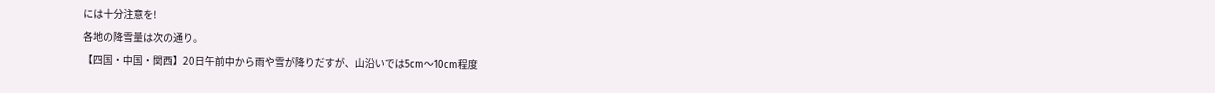には十分注意を!
各地の降雪量は次の通り。
【四国・中国・関西】20日午前中から雨や雪が降りだすが、山沿いでは5cm〜10cm程度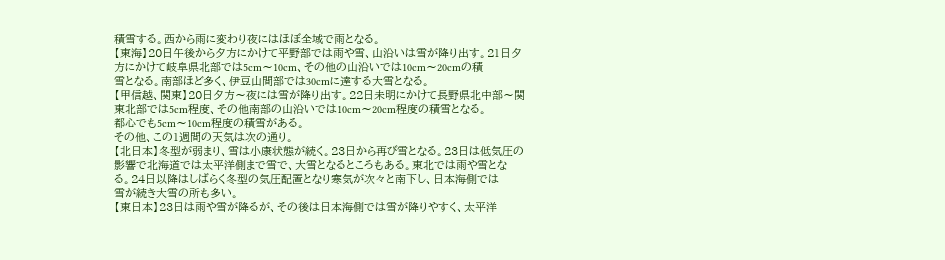積雪する。西から雨に変わり夜にはほぼ全域で雨となる。
【東海】20日午後から夕方にかけて平野部では雨や雪、山沿いは雪が降り出す。21日夕
方にかけて岐阜県北部では5cm〜10cm、その他の山沿いでは10cm〜20cmの積
雪となる。南部ほど多く、伊豆山間部では30cmに達する大雪となる。
【甲信越、関東】20日夕方〜夜には雪が降り出す。22日未明にかけて長野県北中部〜関
東北部では5cm程度、その他南部の山沿いでは10cm〜20cm程度の積雪となる。
都心でも5cm〜10cm程度の積雪がある。
その他、この1週間の天気は次の通り。
【北日本】冬型が弱まり、雪は小康状態が続く。23日から再び雪となる。23日は低気圧の
影響で北海道では太平洋側まで雪で、大雪となるところもある。東北では雨や雪とな
る。24日以降はしばらく冬型の気圧配置となり寒気が次々と南下し、日本海側では
雪が続き大雪の所も多い。
【東日本】23日は雨や雪が降るが、その後は日本海側では雪が降りやすく、太平洋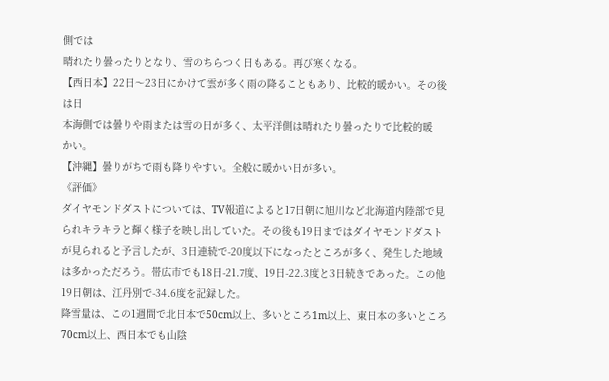側では
晴れたり曇ったりとなり、雪のちらつく日もある。再び寒くなる。
【西日本】22日〜23日にかけて雲が多く雨の降ることもあり、比較的暖かい。その後は日
本海側では曇りや雨または雪の日が多く、太平洋側は晴れたり曇ったりで比較的暖
かい。
【沖縄】曇りがちで雨も降りやすい。全般に暖かい日が多い。
《評価》
ダイヤモンドダストについては、TV報道によると17日朝に旭川など北海道内陸部で見られキラキラと輝く様子を映し出していた。その後も19日まではダイヤモンドダストが見られると予言したが、3日連続で-20度以下になったところが多く、発生した地域は多かっただろう。帯広市でも18日-21.7度、19日-22.3度と3日続きであった。この他19日朝は、江丹別で-34.6度を記録した。
降雪量は、この1週間で北日本で50cm以上、多いところ1m以上、東日本の多いところ70cm以上、西日本でも山陰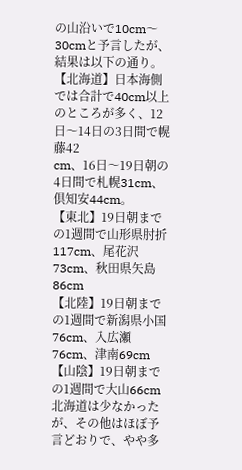の山沿いで10cm〜30cmと予言したが、結果は以下の通り。
【北海道】日本海側では合計で40cm以上のところが多く、12日〜14日の3日間で幌藤42
cm、16日〜19日朝の4日間で札幌31cm、倶知安44cm。
【東北】19日朝までの1週間で山形県肘折117cm、尾花沢73cm、秋田県矢島86cm
【北陸】19日朝までの1週間で新潟県小国76cm、入広瀬76cm、津南69cm
【山陰】19日朝までの1週間で大山66cm
北海道は少なかったが、その他はほぼ予言どおりで、やや多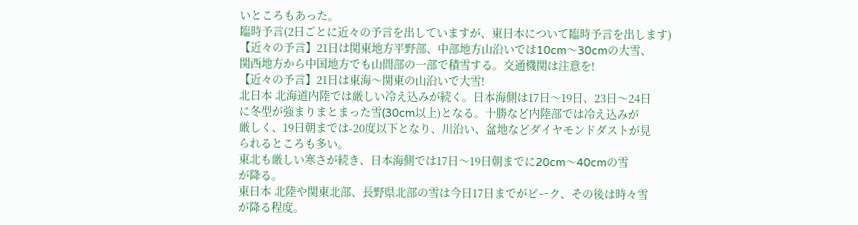いところもあった。
臨時予言(2日ごとに近々の予言を出していますが、東日本について臨時予言を出します)
【近々の予言】21日は関東地方平野部、中部地方山沿いでは10cm〜30cmの大雪、
関西地方から中国地方でも山間部の一部で積雪する。交通機関は注意を!
【近々の予言】21日は東海〜関東の山沿いで大雪!
北日本 北海道内陸では厳しい冷え込みが続く。日本海側は17日〜19日、23日〜24日
に冬型が強まりまとまった雪(30cm以上)となる。十勝など内陸部では冷え込みが
厳しく、19日朝までは-20度以下となり、川沿い、盆地などダイヤモンドダストが見
られるところも多い。
東北も厳しい寒さが続き、日本海側では17日〜19日朝までに20cm〜40cmの雪
が降る。
東日本 北陸や関東北部、長野県北部の雪は今日17日までがピーク、その後は時々雪
が降る程度。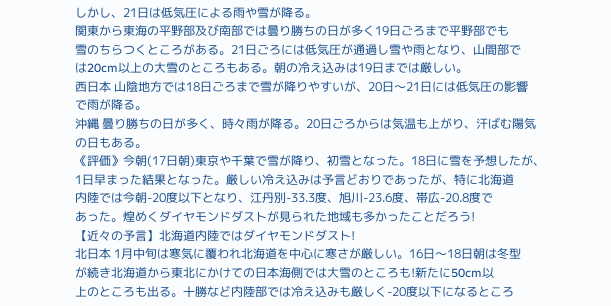しかし、21日は低気圧による雨や雪が降る。
関東から東海の平野部及び南部では曇り勝ちの日が多く19日ごろまで平野部でも
雪のちらつくところがある。21日ごろには低気圧が通過し雪や雨となり、山間部で
は20cm以上の大雪のところもある。朝の冷え込みは19日までは厳しい。
西日本 山陰地方では18日ごろまで雪が降りやすいが、20日〜21日には低気圧の影響
で雨が降る。
沖縄 曇り勝ちの日が多く、時々雨が降る。20日ごろからは気温も上がり、汗ばむ陽気
の日もある。
《評価》今朝(17日朝)東京や千葉で雪が降り、初雪となった。18日に雪を予想したが、
1日早まった結果となった。厳しい冷え込みは予言どおりであったが、特に北海道
内陸では今朝-20度以下となり、江丹別-33.3度、旭川-23.6度、帯広-20.8度で
あった。煌めくダイヤモンドダストが見られた地域も多かったことだろう!
【近々の予言】北海道内陸ではダイヤモンドダスト!
北日本 1月中旬は寒気に覆われ北海道を中心に寒さが厳しい。16日〜18日朝は冬型
が続き北海道から東北にかけての日本海側では大雪のところも!新たに50cm以
上のところも出る。十勝など内陸部では冷え込みも厳しく-20度以下になるところ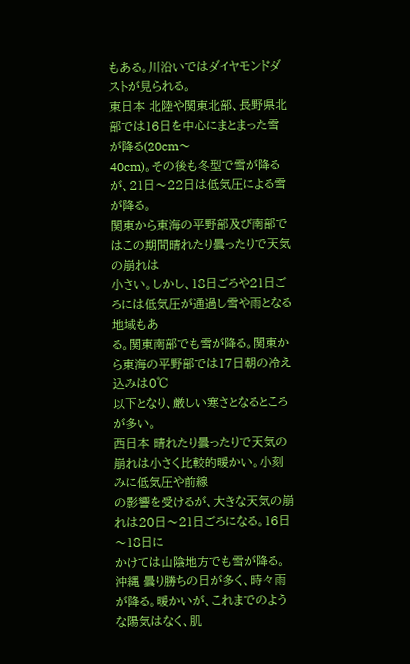もある。川沿いではダイヤモンドダストが見られる。
東日本 北陸や関東北部、長野県北部では16日を中心にまとまった雪が降る(20cm〜
40cm)。その後も冬型で雪が降るが、21日〜22日は低気圧による雪が降る。
関東から東海の平野部及び南部ではこの期間晴れたり曇ったりで天気の崩れは
小さい。しかし、18日ごろや21日ごろには低気圧が通過し雪や雨となる地域もあ
る。関東南部でも雪が降る。関東から東海の平野部では17日朝の冷え込みは0℃
以下となり、厳しい寒さとなるところが多い。
西日本 晴れたり曇ったりで天気の崩れは小さく比較的暖かい。小刻みに低気圧や前線
の影響を受けるが、大きな天気の崩れは20日〜21日ごろになる。16日〜18日に
かけては山陰地方でも雪が降る。
沖縄 曇り勝ちの日が多く、時々雨が降る。暖かいが、これまでのような陽気はなく、肌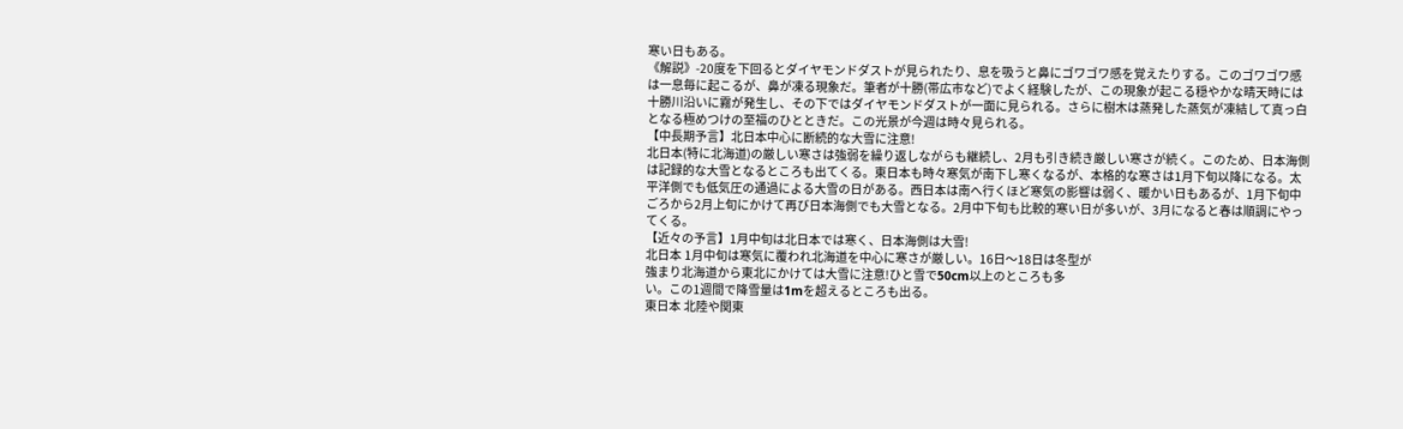寒い日もある。
《解説》-20度を下回るとダイヤモンドダストが見られたり、息を吸うと鼻にゴワゴワ感を覚えたりする。このゴワゴワ感は一息毎に起こるが、鼻が凍る現象だ。筆者が十勝(帯広市など)でよく経験したが、この現象が起こる穏やかな晴天時には十勝川沿いに霧が発生し、その下ではダイヤモンドダストが一面に見られる。さらに樹木は蒸発した蒸気が凍結して真っ白となる極めつけの至福のひとときだ。この光景が今週は時々見られる。
【中長期予言】北日本中心に断続的な大雪に注意!
北日本(特に北海道)の厳しい寒さは強弱を繰り返しながらも継続し、2月も引き続き厳しい寒さが続く。このため、日本海側は記録的な大雪となるところも出てくる。東日本も時々寒気が南下し寒くなるが、本格的な寒さは1月下旬以降になる。太平洋側でも低気圧の通過による大雪の日がある。西日本は南へ行くほど寒気の影響は弱く、暖かい日もあるが、1月下旬中ごろから2月上旬にかけて再び日本海側でも大雪となる。2月中下旬も比較的寒い日が多いが、3月になると春は順調にやってくる。
【近々の予言】1月中旬は北日本では寒く、日本海側は大雪!
北日本 1月中旬は寒気に覆われ北海道を中心に寒さが厳しい。16日〜18日は冬型が
強まり北海道から東北にかけては大雪に注意!ひと雪で50cm以上のところも多
い。この1週間で降雪量は1mを超えるところも出る。
東日本 北陸や関東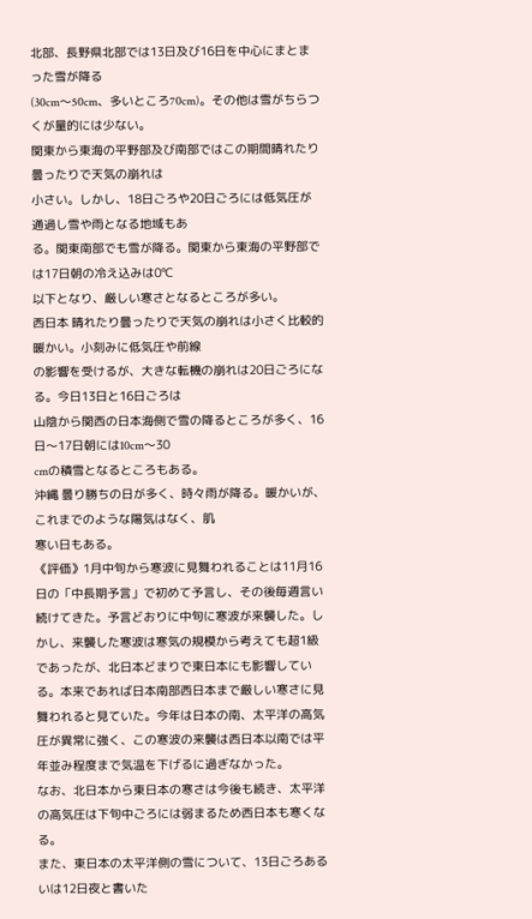北部、長野県北部では13日及び16日を中心にまとまった雪が降る
(30cm〜50cm、多いところ70cm)。その他は雪がちらつくが量的には少ない。
関東から東海の平野部及び南部ではこの期間晴れたり曇ったりで天気の崩れは
小さい。しかし、18日ごろや20日ごろには低気圧が通過し雪や雨となる地域もあ
る。関東南部でも雪が降る。関東から東海の平野部では17日朝の冷え込みは0℃
以下となり、厳しい寒さとなるところが多い。
西日本 晴れたり曇ったりで天気の崩れは小さく比較的暖かい。小刻みに低気圧や前線
の影響を受けるが、大きな転機の崩れは20日ごろになる。今日13日と16日ごろは
山陰から関西の日本海側で雪の降るところが多く、16日〜17日朝には10cm〜30
cmの積雪となるところもある。
沖縄 曇り勝ちの日が多く、時々雨が降る。暖かいが、これまでのような陽気はなく、肌
寒い日もある。
《評価》1月中旬から寒波に見舞われることは11月16日の「中長期予言」で初めて予言し、その後毎週言い続けてきた。予言どおりに中旬に寒波が来襲した。しかし、来襲した寒波は寒気の規模から考えても超1級であったが、北日本どまりで東日本にも影響している。本来であれば日本南部西日本まで厳しい寒さに見舞われると見ていた。今年は日本の南、太平洋の高気圧が異常に強く、この寒波の来襲は西日本以南では平年並み程度まで気温を下げるに過ぎなかった。
なお、北日本から東日本の寒さは今後も続き、太平洋の高気圧は下旬中ごろには弱まるため西日本も寒くなる。
また、東日本の太平洋側の雪について、13日ごろあるいは12日夜と書いた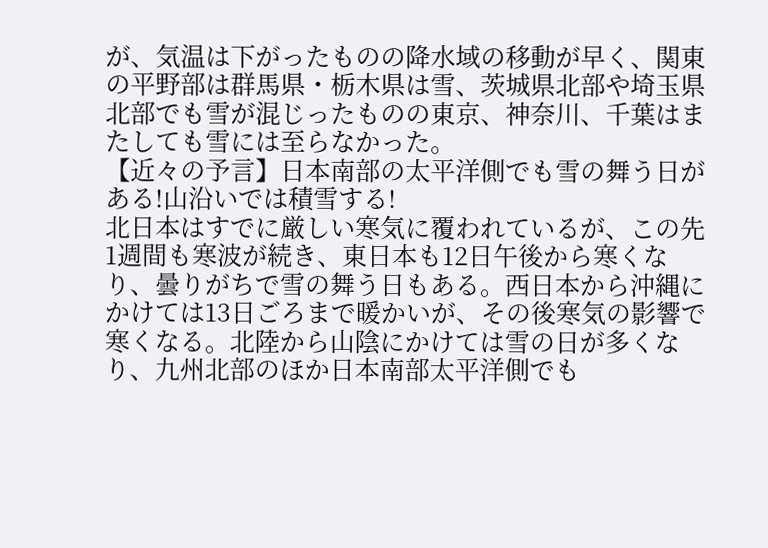が、気温は下がったものの降水域の移動が早く、関東の平野部は群馬県・栃木県は雪、茨城県北部や埼玉県北部でも雪が混じったものの東京、神奈川、千葉はまたしても雪には至らなかった。
【近々の予言】日本南部の太平洋側でも雪の舞う日がある!山沿いでは積雪する!
北日本はすでに厳しい寒気に覆われているが、この先1週間も寒波が続き、東日本も12日午後から寒くなり、曇りがちで雪の舞う日もある。西日本から沖縄にかけては13日ごろまで暖かいが、その後寒気の影響で寒くなる。北陸から山陰にかけては雪の日が多くなり、九州北部のほか日本南部太平洋側でも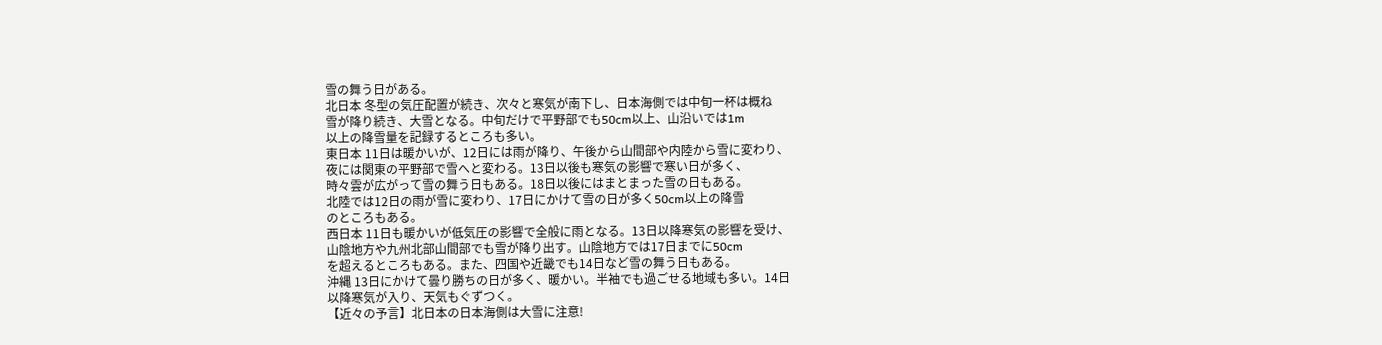雪の舞う日がある。
北日本 冬型の気圧配置が続き、次々と寒気が南下し、日本海側では中旬一杯は概ね
雪が降り続き、大雪となる。中旬だけで平野部でも50cm以上、山沿いでは1m
以上の降雪量を記録するところも多い。
東日本 11日は暖かいが、12日には雨が降り、午後から山間部や内陸から雪に変わり、
夜には関東の平野部で雪へと変わる。13日以後も寒気の影響で寒い日が多く、
時々雲が広がって雪の舞う日もある。18日以後にはまとまった雪の日もある。
北陸では12日の雨が雪に変わり、17日にかけて雪の日が多く50cm以上の降雪
のところもある。
西日本 11日も暖かいが低気圧の影響で全般に雨となる。13日以降寒気の影響を受け、
山陰地方や九州北部山間部でも雪が降り出す。山陰地方では17日までに50cm
を超えるところもある。また、四国や近畿でも14日など雪の舞う日もある。
沖縄 13日にかけて曇り勝ちの日が多く、暖かい。半袖でも過ごせる地域も多い。14日
以降寒気が入り、天気もぐずつく。
【近々の予言】北日本の日本海側は大雪に注意!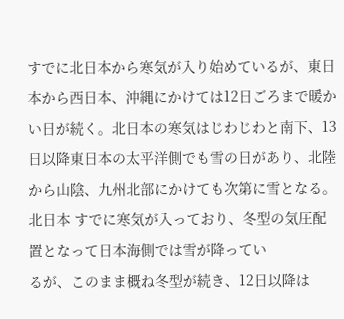すでに北日本から寒気が入り始めているが、東日本から西日本、沖縄にかけては12日ごろまで暖かい日が続く。北日本の寒気はじわじわと南下、13日以降東日本の太平洋側でも雪の日があり、北陸から山陰、九州北部にかけても次第に雪となる。
北日本 すでに寒気が入っており、冬型の気圧配置となって日本海側では雪が降ってい
るが、このまま概ね冬型が続き、12日以降は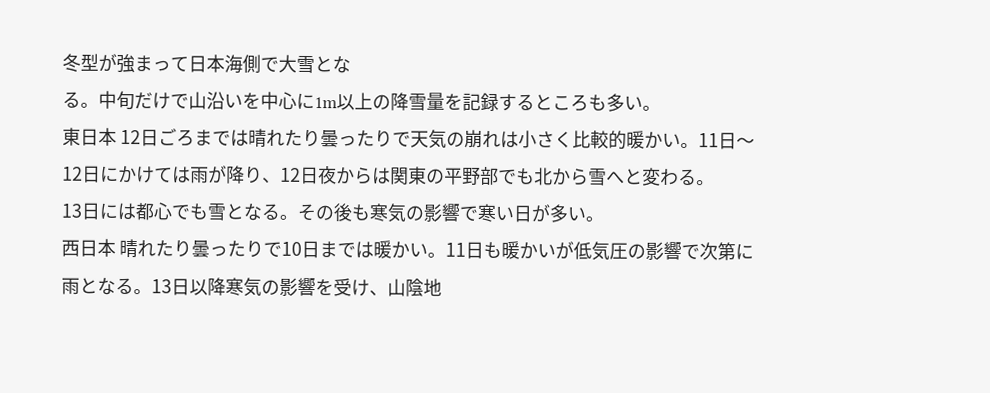冬型が強まって日本海側で大雪とな
る。中旬だけで山沿いを中心に1m以上の降雪量を記録するところも多い。
東日本 12日ごろまでは晴れたり曇ったりで天気の崩れは小さく比較的暖かい。11日〜
12日にかけては雨が降り、12日夜からは関東の平野部でも北から雪へと変わる。
13日には都心でも雪となる。その後も寒気の影響で寒い日が多い。
西日本 晴れたり曇ったりで10日までは暖かい。11日も暖かいが低気圧の影響で次第に
雨となる。13日以降寒気の影響を受け、山陰地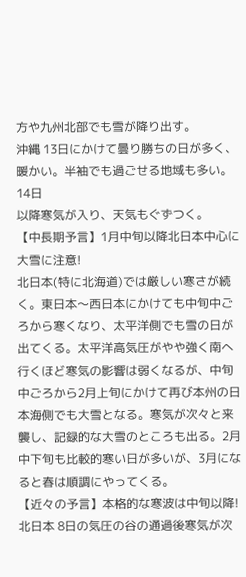方や九州北部でも雪が降り出す。
沖縄 13日にかけて曇り勝ちの日が多く、暖かい。半袖でも過ごせる地域も多い。14日
以降寒気が入り、天気もぐずつく。
【中長期予言】1月中旬以降北日本中心に大雪に注意!
北日本(特に北海道)では厳しい寒さが続く。東日本〜西日本にかけても中旬中ごろから寒くなり、太平洋側でも雪の日が出てくる。太平洋高気圧がやや強く南へ行くほど寒気の影響は弱くなるが、中旬中ごろから2月上旬にかけて再び本州の日本海側でも大雪となる。寒気が次々と来襲し、記録的な大雪のところも出る。2月中下旬も比較的寒い日が多いが、3月になると春は順調にやってくる。
【近々の予言】本格的な寒波は中旬以降!
北日本 8日の気圧の谷の通過後寒気が次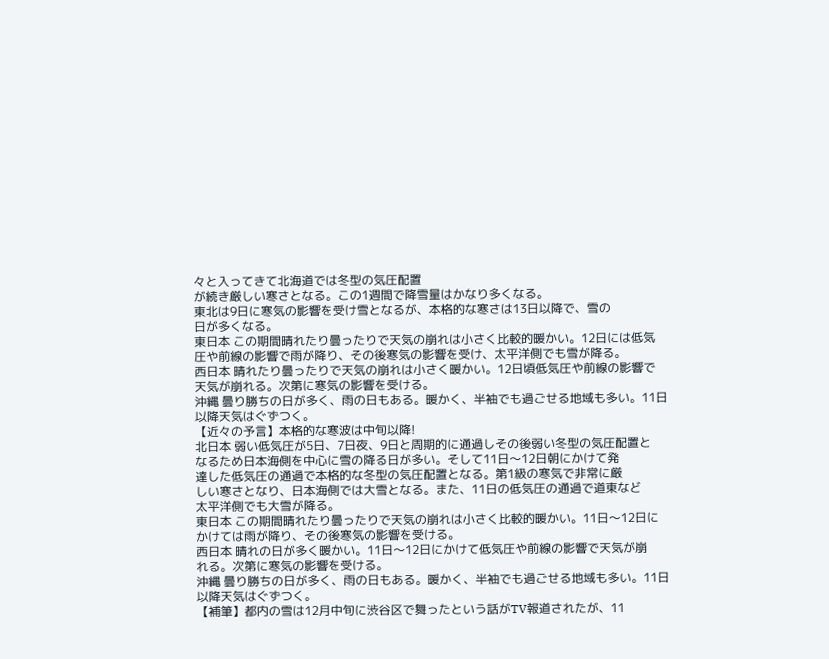々と入ってきて北海道では冬型の気圧配置
が続き厳しい寒さとなる。この1週間で降雪量はかなり多くなる。
東北は9日に寒気の影響を受け雪となるが、本格的な寒さは13日以降で、雪の
日が多くなる。
東日本 この期間晴れたり曇ったりで天気の崩れは小さく比較的暖かい。12日には低気
圧や前線の影響で雨が降り、その後寒気の影響を受け、太平洋側でも雪が降る。
西日本 晴れたり曇ったりで天気の崩れは小さく暖かい。12日頃低気圧や前線の影響で
天気が崩れる。次第に寒気の影響を受ける。
沖縄 曇り勝ちの日が多く、雨の日もある。暖かく、半袖でも過ごせる地域も多い。11日
以降天気はぐずつく。
【近々の予言】本格的な寒波は中旬以降!
北日本 弱い低気圧が5日、7日夜、9日と周期的に通過しその後弱い冬型の気圧配置と
なるため日本海側を中心に雪の降る日が多い。そして11日〜12日朝にかけて発
達した低気圧の通過で本格的な冬型の気圧配置となる。第1級の寒気で非常に厳
しい寒さとなり、日本海側では大雪となる。また、11日の低気圧の通過で道東など
太平洋側でも大雪が降る。
東日本 この期間晴れたり曇ったりで天気の崩れは小さく比較的暖かい。11日〜12日に
かけては雨が降り、その後寒気の影響を受ける。
西日本 晴れの日が多く暖かい。11日〜12日にかけて低気圧や前線の影響で天気が崩
れる。次第に寒気の影響を受ける。
沖縄 曇り勝ちの日が多く、雨の日もある。暖かく、半袖でも過ごせる地域も多い。11日
以降天気はぐずつく。
【補筆】都内の雪は12月中旬に渋谷区で舞ったという話がTV報道されたが、11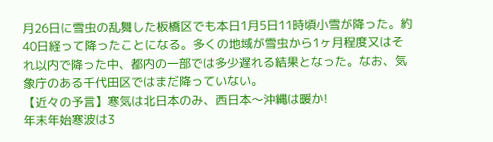月26日に雪虫の乱舞した板橋区でも本日1月5日11時頃小雪が降った。約40日経って降ったことになる。多くの地域が雪虫から1ヶ月程度又はそれ以内で降った中、都内の一部では多少遅れる結果となった。なお、気象庁のある千代田区ではまだ降っていない。
【近々の予言】寒気は北日本のみ、西日本〜沖縄は暖か!
年末年始寒波は3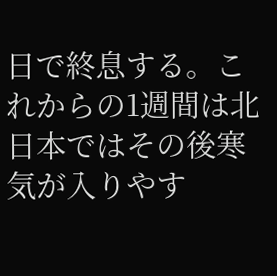日で終息する。これからの1週間は北日本ではその後寒気が入りやす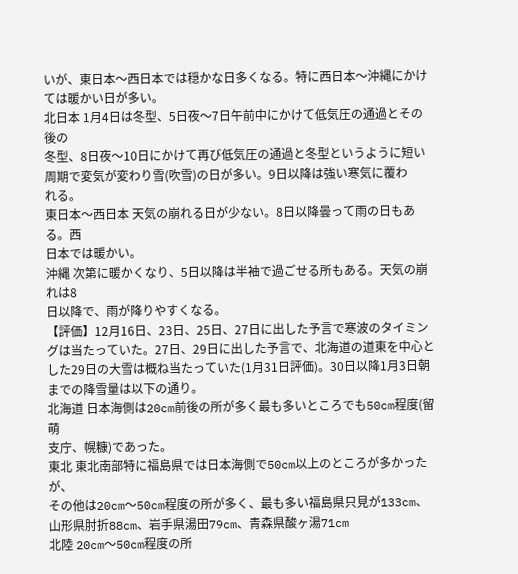いが、東日本〜西日本では穏かな日多くなる。特に西日本〜沖縄にかけては暖かい日が多い。
北日本 1月4日は冬型、5日夜〜7日午前中にかけて低気圧の通過とその後の
冬型、8日夜〜10日にかけて再び低気圧の通過と冬型というように短い
周期で変気が変わり雪(吹雪)の日が多い。9日以降は強い寒気に覆わ
れる。
東日本〜西日本 天気の崩れる日が少ない。8日以降曇って雨の日もある。西
日本では暖かい。
沖縄 次第に暖かくなり、5日以降は半袖で過ごせる所もある。天気の崩れは8
日以降で、雨が降りやすくなる。
【評価】12月16日、23日、25日、27日に出した予言で寒波のタイミングは当たっていた。27日、29日に出した予言で、北海道の道東を中心とした29日の大雪は概ね当たっていた(1月31日評価)。30日以降1月3日朝までの降雪量は以下の通り。
北海道 日本海側は20cm前後の所が多く最も多いところでも50cm程度(留萌
支庁、幌糠)であった。
東北 東北南部特に福島県では日本海側で50cm以上のところが多かったが、
その他は20cm〜50cm程度の所が多く、最も多い福島県只見が133cm、
山形県肘折88cm、岩手県湯田79cm、青森県酸ヶ湯71cm
北陸 20cm〜50cm程度の所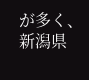が多く、新潟県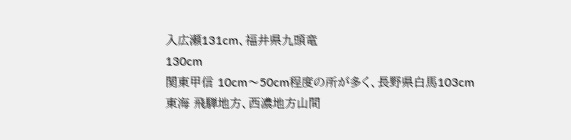入広瀬131cm、福井県九頭竜
130cm
関東甲信 10cm〜50cm程度の所が多く、長野県白馬103cm
東海 飛騨地方、西濃地方山間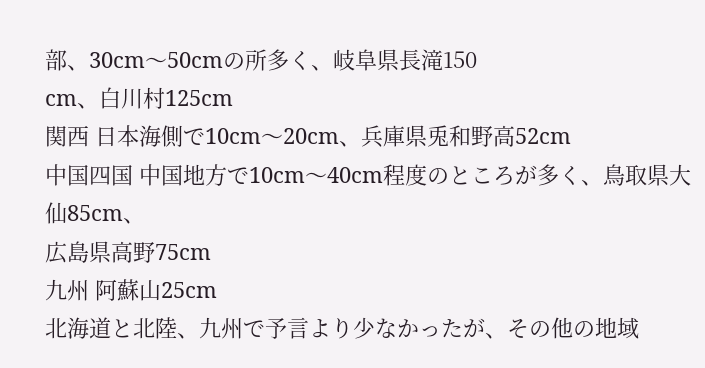部、30cm〜50cmの所多く、岐阜県長滝150
cm、白川村125cm
関西 日本海側で10cm〜20cm、兵庫県兎和野高52cm
中国四国 中国地方で10cm〜40cm程度のところが多く、鳥取県大仙85cm、
広島県高野75cm
九州 阿蘇山25cm
北海道と北陸、九州で予言より少なかったが、その他の地域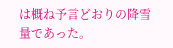は概ね予言どおりの降雪量であった。